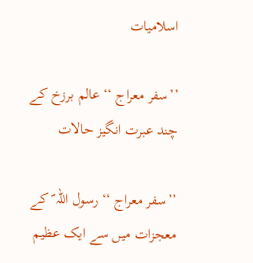اسلامیات

’’سفر معراج ‘‘ عالم برزخ کے چند عبرت انگیز حالات

’’سفر معراج ‘‘ رسول اللہ ؐ کے معجزات میں سے ایک عظیم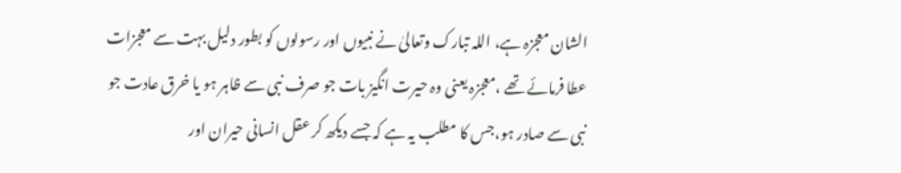الشان معجزہ ہے، اللہ تبارک وتعالیٰ نے نبیوں اور رسولوں کو بطور دلیل بہت سے معجزات عطا فرمائے تھے ،معجزہ یعنی وہ حیرت انگیز بات جو صرف نبی سے ظاہر ہو یا خرق عادت جو نبی سے صادر ہو،جس کا مطلب یہ ہے کہ جسے دیکھ کر عقل انسانی حیران اور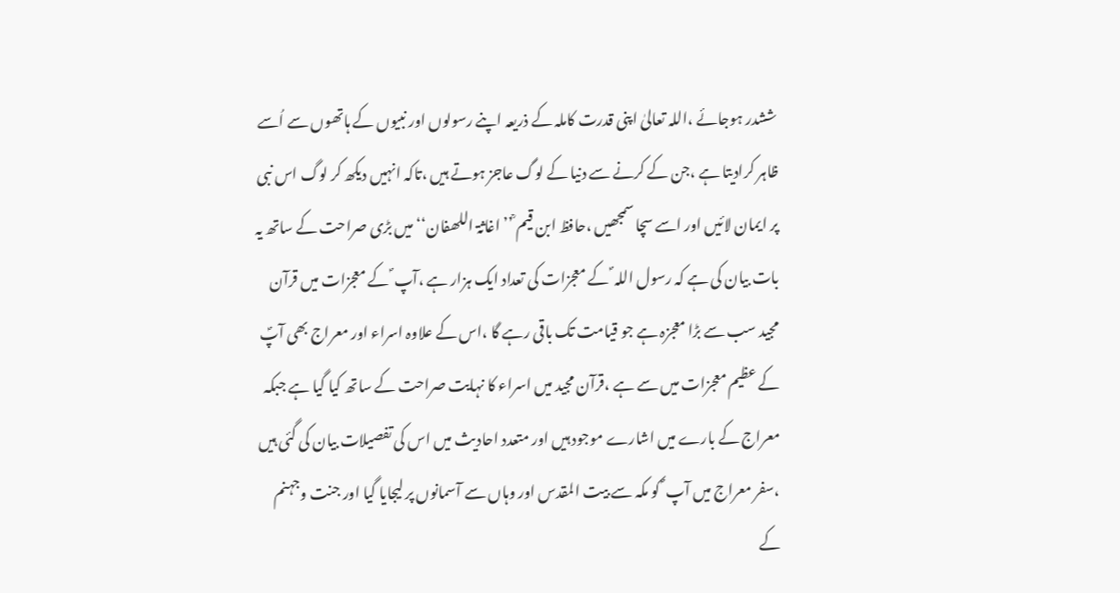ششدر ہوجائے ،اللہ تعالیٰ اپنی قدرت کاملہ کے ذریعہ اپنے رسولوں اور نبیوں کے ہاتھوں سے اُسے ظاہر کرادیتا ہے ،جن کے کرنے سے دنیا کے لوگ عاجز ہوتے ہیں ،تاکہ انہیں دیکھ کر لوگ اس نبی پر ایمان لائیں اور اسے سچا سمجھیں ،حافظ ابن قیم ؒ’’ اغاثۃ اللھفان‘‘ میں بڑی صراحت کے ساتھ یہ بات بیان کی ہے کہ رسول اللہ ؐ کے معجزات کی تعداد ایک ہزار ہے ،آپ ؐ کے معجزات میں قرآن مجید سب سے بڑا معجزہ ہے جو قیامت تک باقی رہے گا ،اس کے علاوہ اسراء اور معراج بھی آپؐ کے عظیم معجزات میں سے ہے ،قرآن مجید میں اسراء کا نہایت صراحت کے ساتھ کیا گیا ہے جبکہ معراج کے بارے میں اشارے موجود ہیں اور متعدد احادیث میں اس کی تفصیلات بیان کی گئی ہیں ،سفر معراج میں آپ ؐ کو مکہ سے بیت المقدس اور وہاں سے آسمانوں پر لیجایا گیا اور جنت وجہنم کے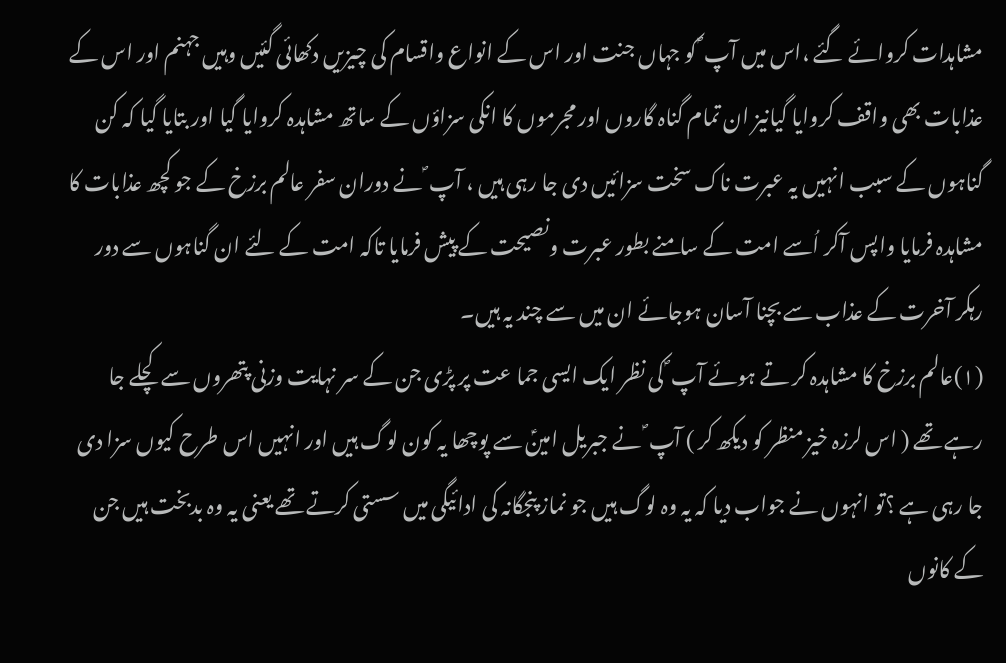مشاہدات کروائے گئے ،اس میں آپ ؐ کو جہاں جنت اور اس کے انواع واقسام کی چیزیں دکھائی گئیں وہیں جہنم اور اس کے عذابات بھی واقف کروایا گیانیز ان تمام گناہ گاروں اور مجرموں کا انکی سزاؤں کے ساتھ مشاہدہ کروایا گیا اور بتایا گیا کہ کن گناہوں کے سبب انہیں یہ عبرت ناک سخت سزائیں دی جا رہی ہیں ، آپ ؐ نے دوران سفر عالم برزخ کے جو کچھ عذابات کا مشاہدہ فرمایا واپس آکر اُسے امت کے سامنے بطور عبرت ونصیحت کے پیش فرمایا تاکہ امت کے لئے ان گناہوں سے دور رہکر آخرت کے عذاب سے بچنا آسان ہوجائے ان میں سے چند یہ ہیں۔
(۱)عالم برزخ کا مشاہدہ کر تے ہوئے آپ ؐ کی نظر ایک ایسی جما عت پر پڑی جن کے سر نہایت وزنی پتھروں سے کچلے جا رہے تھے ( اس لرزہ خیز منظر کو دیکھ کر ) آپ ؐ نے جبریل امینؑ سے پوچھا یہ کون لوگ ہیں اور انہیں اس طرح کیوں سزا دی جا رہی ہے ؟تو انہوں نے جواب دیا کہ یہ وہ لوگ ہیں جو نماز پنجگانہ کی ادائیگی میں سستی کرتے تھے یعنی یہ وہ بدبخت ہیں جن کے کانوں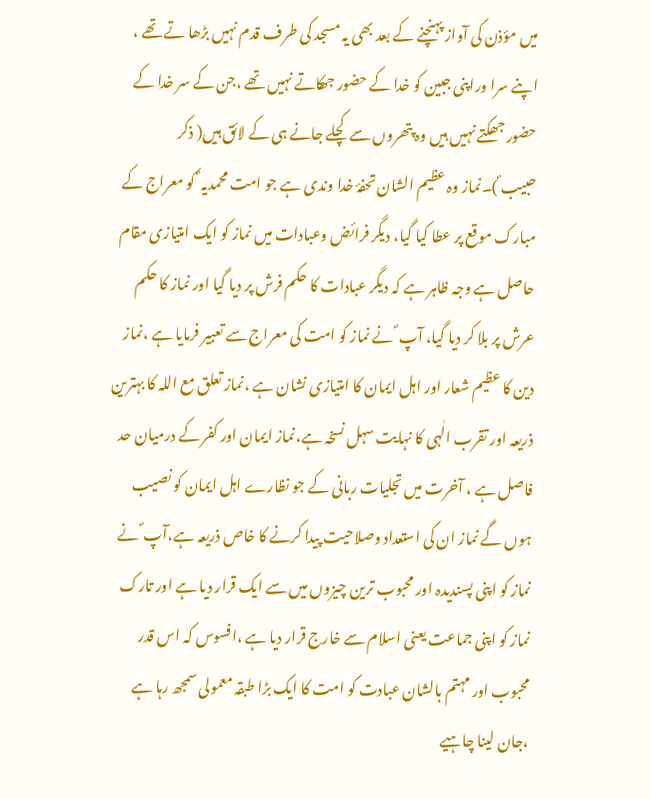میں مؤذن کی آواز پہنچنے کے بعد بھی یہ مسجد کی طرف قدم نہیں بڑھا تے تھے ، اپنے سرا وراپنی جبین کو خدا کے حضور جھکاتے نہیں تھے ،جن کے سر خدا کے حضور جھکتے نہیں ہیں وہ پتھروں سے کچلے جانے ہی کے لائق ہیں( ذکر حبیب ؐ)۔نماز وہ عظیم الشان تحفۂ خدا وندی ہے جو امت محمدیہ ؐ کو معراج کے مبارک موقع پر عطا کیا گیا، دیگر فرائض وعبادات میں نماز کو ایک امتیازی مقام حاصل ہے وجہ ظاہر ہے کہ دیگر عبادات کا حکم فرش پر دیا گیا اور نماز کا حکم عرش پر بلا کر دیا گیا، آپ ؐ نے نماز کو امت کی معراج سے تعبیر فرمایا ہے ،نماز دین کا عظیم شعار اور اہل ایمان کا امتیازی نشان ہے ،نماز تعلق مع اللہ کا بہترین ذریعہ اور تقرب الٰہی کا نہایت سہل نسخہ ہے،نماز ایمان اور کفر کے درمیان حد فاصل ہے ، آخرت میں تجلیات ربانی کے جو نظارے اہل ایمان کو نصیب ہوں گے نماز ان کی استعداد وصلاحیت پیدا کرنے کا خاص ذریعہ ہے،آپ ؐ نے نماز کو اپنی پسندیدہ اور محبوب ترین چیزوں میں سے ایک قرار دیا ہے اور تارک نماز کو اپنی جماعت یعنی اسلام سے خارج قرار دیا ہے ،افسوس کہ اس قدر محبوب اور مہتم بالشان عبادت کو امت کا ایک بڑا طبقہ معمولی سمجھ رہا ہے ،جان لینا چاہیے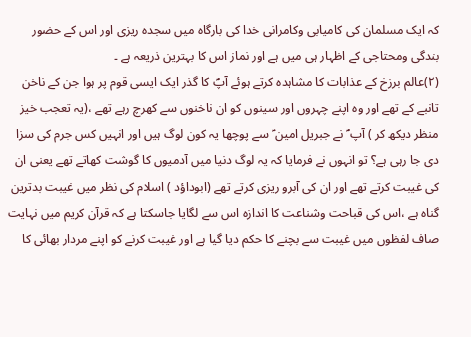کہ ایک مسلمان کی کامیابی وکامرانی خدا کی بارگاہ میں سجدہ ریزی اور اس کے حضور بندگی ومحتاجی کے اظہار ہی میں ہے اور نماز اس کا بہترین ذریعہ ہے ۔
(۲)عالم برزخ کے عذابات کا مشاہدہ کرتے ہوئے آپؐ کا گذر ایک ایسی قوم پر ہوا جن کے ناخن تانبے کے تھے اور وہ اپنے چہروں اور سینوں کو ان ناخنوں سے کھرچ رہے تھے ،(یہ تعجب خیز منظر دیکھ کر ) آپ ؐ نے جبریل امین ؑ سے پوچھا یہ کون لوگ ہیں اور انہیں کس جرم کی سزا دی جا رہی ہے؟ تو انہوں نے فرمایا کہ یہ لوگ دنیا میں آدمیوں کا گوشت کھاتے تھے یعنی ان کی غیبت کرتے تھے اور ان کی آبرو ریزی کرتے تھے (ابوداؤد ) اسلام کی نظر میں غیبت بدترین گناہ ہے ،اس کی قباحت وشناعت کا اندازہ اس سے لگایا جاسکتا ہے کہ قرآن کریم میں نہایت صاف لفظوں میں غیبت سے بچنے کا حکم دیا گیا ہے اور غیبت کرنے کو اپنے مردار بھائی کا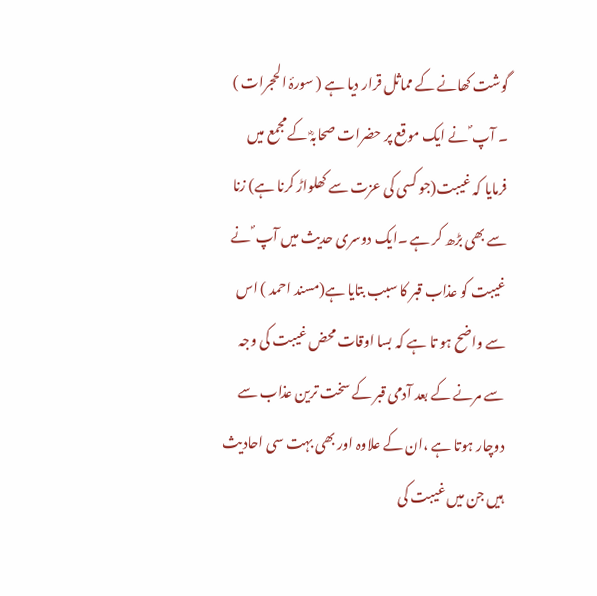گوشت کھانے کے مماثل قرار دیا ہے ( سورۂ الحجرات ) ۔ آپ ؐ نے ایک موقع پر حضرات صحابہؓ کے مجمع میں فرمایا کہ غیبت(جو کسی کی عزت سے کھلواڑ کرنا ہے) زنا سے بھی بڑھ کر ہے ۔ایک دوسری حدیث میں آپ ؐ نے غیبت کو عذاب قبر کا سبب بتایا ہے(مسند احمد ) اس سے واضح ہو تا ہے کہ بسا اوقات محض غیبت کی وجہ سے مرنے کے بعد آدمی قبر کے سخت ترین عذاب سے دوچار ہوتا ہے ،ان کے علاوہ اور بھی بہت سی احادیث ہیں جن میں غیبت کی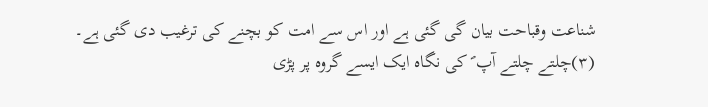شناعت وقباحت بیان گی گئی ہے اور اس سے امت کو بچنے کی ترغیب دی گئی ہے۔
(۳)چلتے چلتے آپ ؐ کی نگاہ ایک ایسے گروہ پر پڑی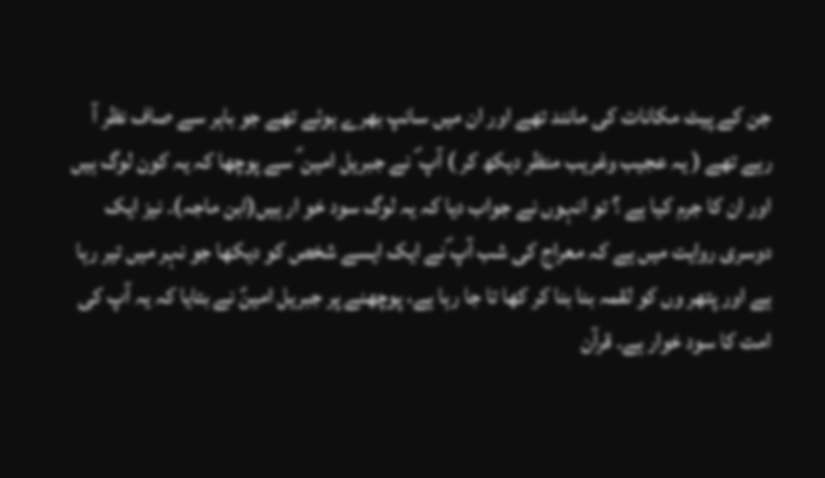جن کے پیٹ مکانات کی مانند تھے اور ان میں سانپ بھرے ہوئے تھے جو باہر سے صاف نظر آ رہے تھے ( یہ عجیب وغریب منظر دیکھ کر ) آپ ؐ نے جبریل امین ؑ سے پوچھا کہ یہ کون لوگ ہیں اور ان کا جرم کیا ہے ؟ تو انہوں نے جواب دیا کہ یہ لوگ سود خو ار ہیں(ابن ماجہ)۔ نیز ایک دوسری روایت میں ہے کہ معراج کی شب آپ ؐنے ایک ایسے شخص کو دیکھا جو نہر میں تیر رہا ہے اور پتھر وں کو لقمہ بنا بنا کر کھا تا جا رہا ہے، پوچھنے پر جبریل امینؑ نے بتایا کہ یہ آپ کی امت کا سود خوار ہے۔ قرآن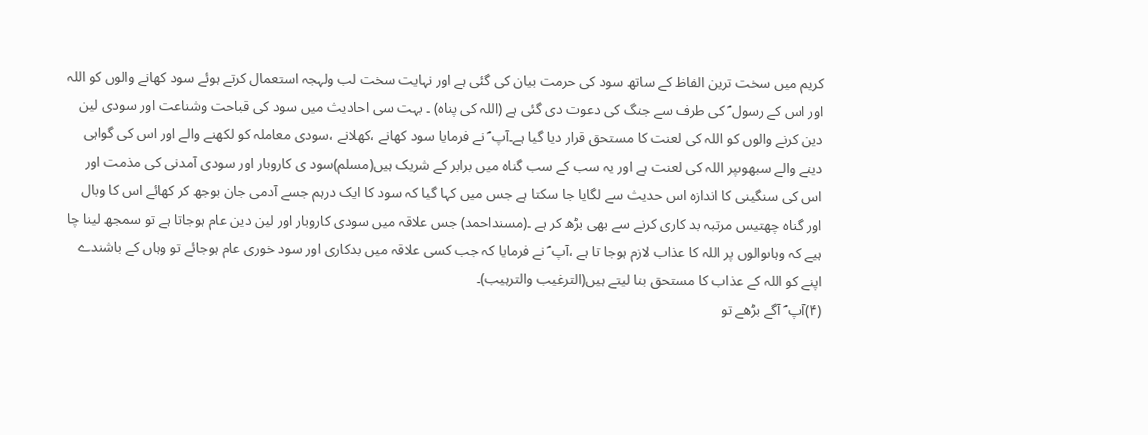کریم میں سخت ترین الفاظ کے ساتھ سود کی حرمت بیان کی گئی ہے اور نہایت سخت لب ولہجہ استعمال کرتے ہوئے سود کھانے والوں کو اللہ اور اس کے رسول ؐ کی طرف سے جنگ کی دعوت دی گئی ہے (اللہ کی پناہ) ۔ بہت سی احادیث میں سود کی قباحت وشناعت اور سودی لین دین کرنے والوں کو اللہ کی لعنت کا مستحق قرار دیا گیا ہے۔آپ ؐ نے فرمایا سود کھانے ،کھلانے ،سودی معاملہ کو لکھنے والے اور اس کی گواہی دینے والے سبھوںپر اللہ کی لعنت ہے اور یہ سب کے سب گناہ میں برابر کے شریک ہیں(مسلم)سود ی کاروبار اور سودی آمدنی کی مذمت اور اس کی سنگینی کا اندازہ اس حدیث سے لگایا جا سکتا ہے جس میں کہا گیا کہ سود کا ایک درہم جسے آدمی جان بوجھ کر کھائے اس کا وبال اور گناہ چھتیس مرتبہ بد کاری کرنے سے بھی بڑھ کر ہے ۔(مسنداحمد) جس علاقہ میں سودی کاروبار اور لین دین عام ہوجاتا ہے تو سمجھ لینا چا ہیے کہ وہاںوالوں پر اللہ کا عذاب لازم ہوجا تا ہے ،آپ ؐ نے فرمایا کہ جب کسی علاقہ میں بدکاری اور سود خوری عام ہوجائے تو وہاں کے باشندے اپنے کو اللہ کے عذاب کا مستحق بنا لیتے ہیں(الترغیب والترہیب)۔
(۴)آپ ؐ آگے بڑھے تو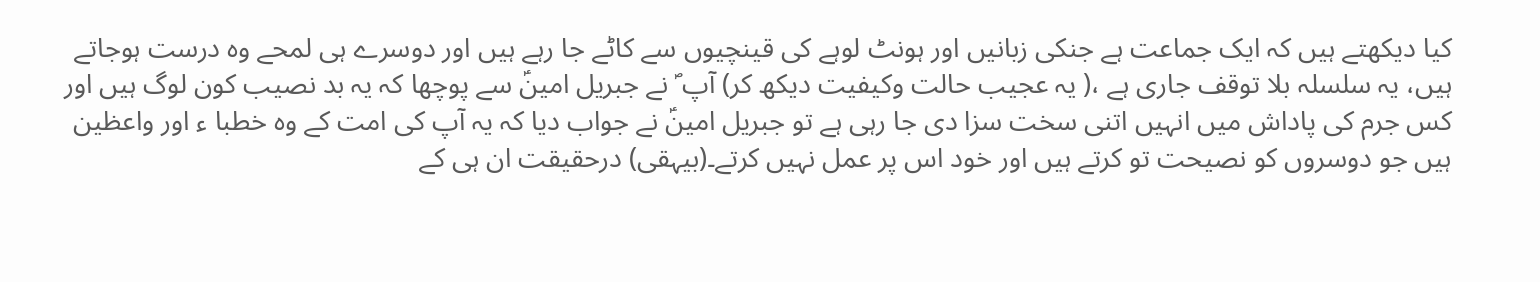کیا دیکھتے ہیں کہ ایک جماعت ہے جنکی زبانیں اور ہونٹ لوہے کی قینچیوں سے کاٹے جا رہے ہیں اور دوسرے ہی لمحے وہ درست ہوجاتے ہیں، یہ سلسلہ بلا توقف جاری ہے ،( یہ عجیب حالت وکیفیت دیکھ کر) آپ ؐ نے جبریل امینؑ سے پوچھا کہ یہ بد نصیب کون لوگ ہیں اور کس جرم کی پاداش میں انہیں اتنی سخت سزا دی جا رہی ہے تو جبریل امینؑ نے جواب دیا کہ یہ آپ کی امت کے وہ خطبا ء اور واعظین ہیں جو دوسروں کو نصیحت تو کرتے ہیں اور خود اس پر عمل نہیں کرتے۔(بیہقی) درحقیقت ان ہی کے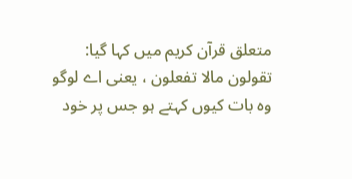متعلق قرآن کریم میں کہا گیا: تقولون مالا تفعلون ، یعنی اے لوگو وہ بات کیوں کہتے ہو جس پر خود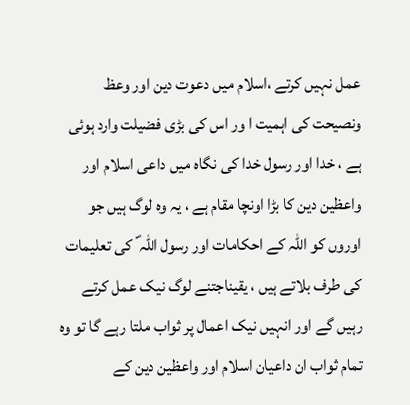عمل نہیں کرتے ،اسلام میں دعوت دین اور وعظ ونصیحت کی اہمیت ا ور اس کی بڑی فضیلت وارد ہوئی ہے ، خدا اور رسول خدا کی نگاہ میں داعی اسلام اور واعظین دین کا بڑا اونچا مقام ہے ، یہ وہ لوگ ہیں جو اوروں کو اللہ کے احکامات اور رسول اللہ ؐ کی تعلیمات کی طرف بلاتے ہیں ، یقیناجتنے لوگ نیک عمل کرتے رہیں گے اور انہیں نیک اعمال پر ثواب ملتا رہے گا تو وہ تمام ثواب ان داعیان اسلام اور واعظین دین کے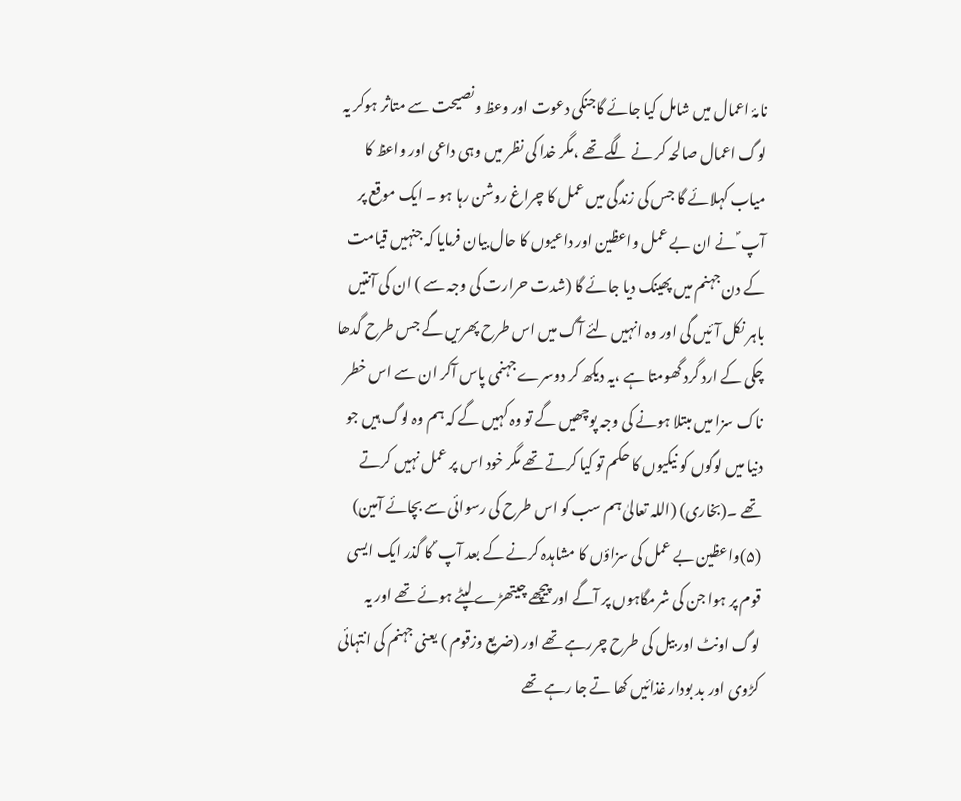نامۂ اعمال میں شامل کیا جائے گاجنکی دعوت اور وعظ ونصیحت سے متاثر ہوکر یہ لوگ اعمال صالحہ کر نے لگے تھے ،مگر خدا کی نظر میں وہی داعی اور واعظ کا میاب کہلائے گا جس کی زندگی میں عمل کا چراغ روشن رہا ہو ۔ ایک موقع پر آپ ؐ نے ان بے عمل واعظین اور داعیوں کا حال بیان فرمایا کہ جنہیں قیامت کے دن جہنم میں پھینک دیا جائے گا (شدت حرارت کی وجہ سے ) ان کی آنتیں باہر نکل آئیں گی اور وہ انہیں لئے آگ میں اس طرح پھریں گے جس طرح گدھا چکی کے ارد گرد گھومتا ہے ،یہ دیکھ کر دوسرے جہنمی پاس آکر ان سے اس خطر ناک سزا میں مبتلا ہونے کی وجہ پوچھیں گے تو وہ کہیں گے کہ ہم وہ لوگ ہیں جو دنیا میں لوگوں کو نیکیوں کا حکم تو کیا کرتے تھے مگر خود اس پر عمل نہیں کرتے تھے ۔(بخاری) (اللہ تعالیٰ ہم سب کو اس طرح کی رسوائی سے بچائے آمین)
(۵)واعظین بے عمل کی سزاؤں کا مشاہدہ کرنے کے بعد آپ ؐ کا گذر ایک ایسی قوم پر ہوا جن کی شرمگاہوں پر آگے اور پیچھے چیتھڑے لپٹے ہوئے تھے اور یہ لوگ اونٹ اور بیل کی طرح چررہے تھے اور (ضریع وزقوم ) یعنی جہنم کی انتہائی کڑوی اور بد بودار غذائیں کھا تے جا رہے تھے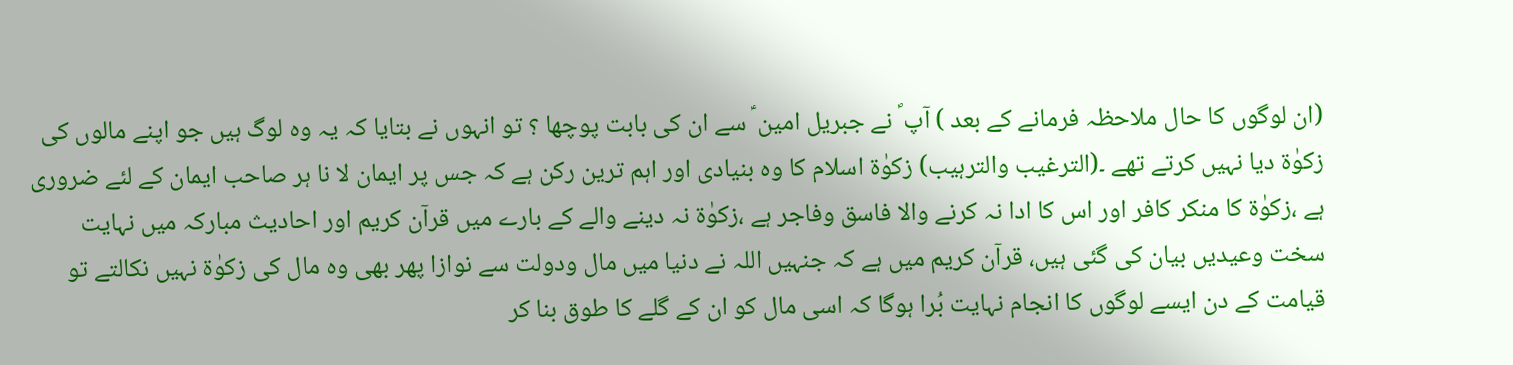(ان لوگوں کا حال ملاحظہ فرمانے کے بعد ) آپ ؐ نے جبریل امین ؑ سے ان کی بابت پوچھا ؟ تو انہوں نے بتایا کہ یہ وہ لوگ ہیں جو اپنے مالوں کی زکوٰۃ دیا نہیں کرتے تھے ۔(الترغیب والترہیب) زکوٰۃ اسلام کا وہ بنیادی اور اہم ترین رکن ہے کہ جس پر ایمان لا نا ہر صاحب ایمان کے لئے ضروری ہے ،زکوٰۃ کا منکر کافر اور اس کا ادا نہ کرنے والا فاسق وفاجر ہے ،زکوٰۃ نہ دینے والے کے بارے میں قرآن کریم اور احادیث مبارکہ میں نہایت سخت وعیدیں بیان کی گئی ہیں، قرآن کریم میں ہے کہ جنہیں اللہ نے دنیا میں مال ودولت سے نوازا پھر بھی وہ مال کی زکوٰۃ نہیں نکالتے تو قیامت کے دن ایسے لوگوں کا انجام نہایت بُرا ہوگا کہ اسی مال کو ان کے گلے کا طوق بنا کر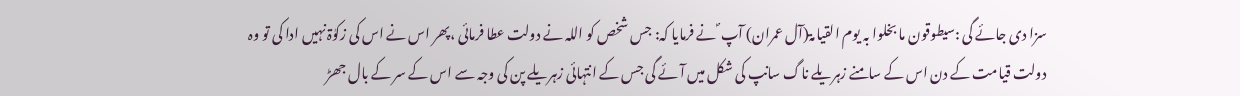سزا دی جائے گی :سیطوقون ما بخلوا بہ یوم القیامۃ(آل عمران) آپ ؐ نے فرمایا کہ: جس شخص کو اللہ نے دولت عطا فرمائی ،پھر اس نے اس کی زکوٰۃ نہیں ادا کی تو وہ دولت قیامت کے دن اس کے سامنے زہریلے ناگ سانپ کی شکل میں آئے گی جس کے انتہائی زہریلے پن کی وجہ سے اس کے سر کے بال جھڑ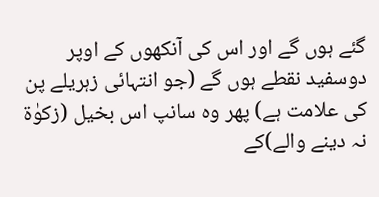گئے ہوں گے اور اس کی آنکھوں کے اوپر دوسفید نقطے ہوں گے (جو انتہائی زہریلے پن کی علامت ہے) پھر وہ سانپ اس بخیل (زکوٰۃ نہ دینے والے)کے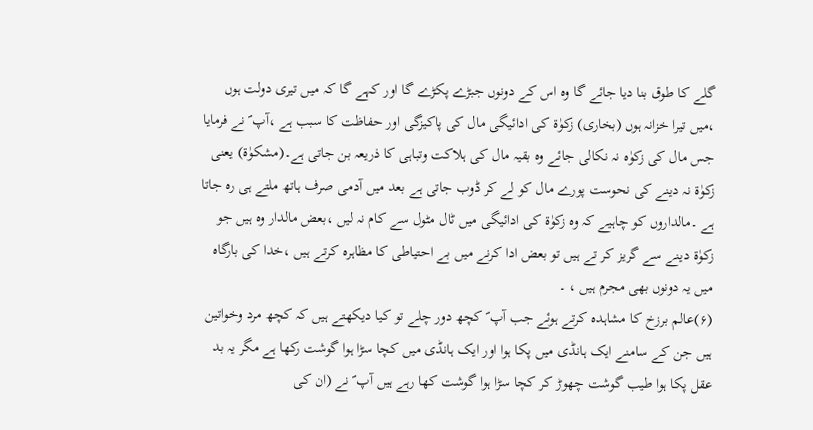گلے کا طوق بنا دیا جائے گا وہ اس کے دونوں جبڑے پکڑے گا اور کہے گا کہ میں تیری دولت ہوں ،میں تیرا خزانہ ہوں (بخاری) زکوٰۃ کی ادائیگی مال کی پاکیزگی اور حفاظت کا سبب ہے ،آپ ؐ نے فرمایا جس مال کی زکوٰہ نہ نکالی جائے وہ بقیہ مال کی ہلاکت وتباہی کا ذریعہ بن جاتی ہے۔(مشکوٰۃ) یعنی زکوٰۃ نہ دینے کی نحوست پورے مال کو لے کر ڈوب جاتی ہے بعد میں آدمی صرف ہاتھ ملتے ہی رہ جاتا ہے ۔مالداروں کو چاہیے کہ وہ زکوٰۃ کی ادائیگی میں ٹال مٹول سے کام نہ لیں ،بعض مالدار وہ ہیں جو زکوٰۃ دینے سے گریز کر تے ہیں تو بعض ادا کرنے میں بے احتیاطی کا مظاہرہ کرتے ہیں ،خدا کی بارگاہ میں یہ دونوں بھی مجرم ہیں ، ۔
(۶)عالم برزخ کا مشاہدہ کرتے ہوئے جب آپ ؐ کچھ دور چلے تو کیا دیکھتے ہیں کہ کچھ مرد وخواتین ہیں جن کے سامنے ایک ہانڈی میں پکا ہوا اور ایک ہانڈی میں کچا سڑا ہوا گوشت رکھا ہے مگر یہ بد عقل پکا ہوا طیب گوشت چھوڑ کر کچا سڑا ہوا گوشت کھا رہے ہیں آپ ؐ نے (ان کی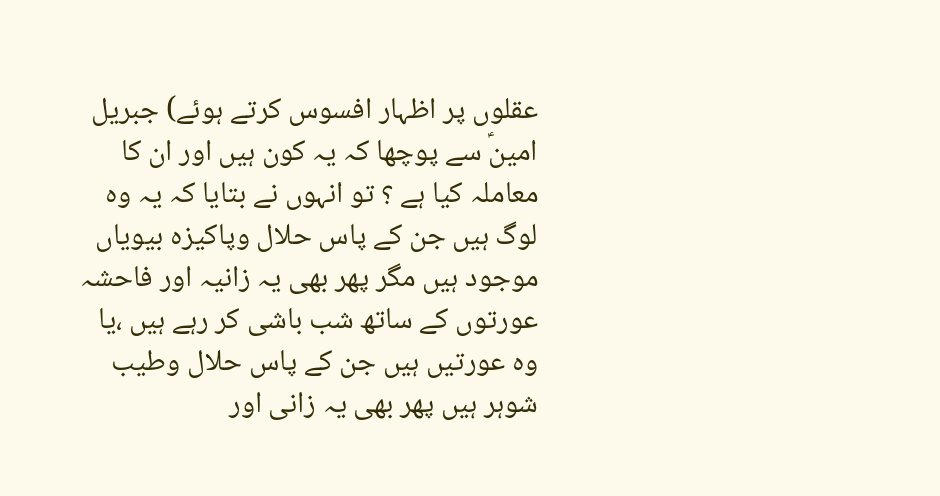عقلوں پر اظہار افسوس کرتے ہوئے) جبریل امینؑ سے پوچھا کہ یہ کون ہیں اور ان کا معاملہ کیا ہے ؟ تو انہوں نے بتایا کہ یہ وہ لوگ ہیں جن کے پاس حلال وپاکیزہ بیویاں موجود ہیں مگر پھر بھی یہ زانیہ اور فاحشہ عورتوں کے ساتھ شب باشی کر رہے ہیں ،یا وہ عورتیں ہیں جن کے پاس حلال وطیب شوہر ہیں پھر بھی یہ زانی اور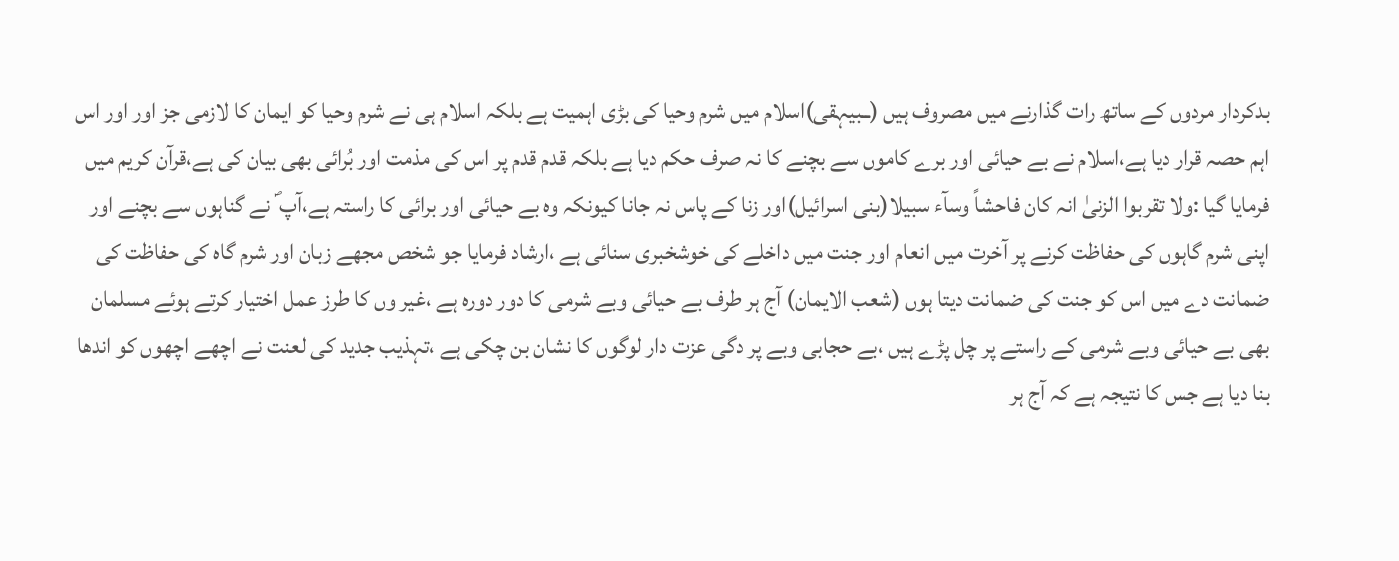بدکردار مردوں کے ساتھ رات گذارنے میں مصروف ہیں (ــبیہقی)اسلام میں شرم وحیا کی بڑی اہمیت ہے بلکہ اسلام ہی نے شرم وحیا کو ایمان کا لازمی جز اور اور اس اہم حصہ قرار دیا ہے،اسلام نے بے حیائی اور برے کاموں سے بچنے کا نہ صرف حکم دیا ہے بلکہ قدم قدم پر اس کی مذمت اور بُرائی بھی بیان کی ہے،قرآن کریم میں فرمایا گیا :ولا تقربوا الزنیٰ انہ کان فاحشاً وسآء سبیلا(بنی اسرائیل)اور زنا کے پاس نہ جانا کیونکہ وہ بے حیائی اور برائی کا راستہ ہے،آپ ؐ نے گناہوں سے بچنے اور اپنی شرم گاہوں کی حفاظت کرنے پر آخرت میں انعام اور جنت میں داخلے کی خوشخبری سنائی ہے ،ارشاد فرمایا جو شخص مجھے زبان اور شرم گاہ کی حفاظت کی ضمانت دے میں اس کو جنت کی ضمانت دیتا ہوں (شعب الایمان) آج ہر طرف بے حیائی وبے شرمی کا دور دورہ ہے ،غیر وں کا طرز عمل اختیار کرتے ہوئے مسلمان بھی بے حیائی وبے شرمی کے راستے پر چل پڑے ہیں ،بے حجابی وبے پر دگی عزت دار لوگوں کا نشان بن چکی ہے ،تہذیب جدید کی لعنت نے اچھے اچھوں کو اندھا بنا دیا ہے جس کا نتیجہ ہے کہ آج ہر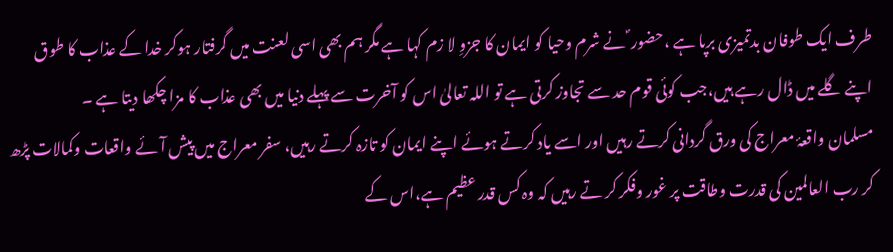طرف ایک طوفان بدتمیزی برپا ہے ،حضور ؐ نے شرم وحیا کو ایمان کا جزوِ لا زم کہا ہے مگر ہم بھی اسی لعنت میں گرفتار ہوکر خدا کے عذاب کا طوق اپنے گلے میں ڈال رہے ہیں،جب کوئی قوم حد سے تجاوز کرتی ہے تو اللہ تعالیٰ اس کو آخرت سے پہلے دنیا میں بھی عذاب کا مزا چکھا دیتا ہے ۔
مسلمان واقعۂ معراج کی ورق گردانی کرتے رہیں اور اسے یاد کرتے ہوئے اپنے ایمان کو تازہ کرتے رہیں، سفر معراج میں پیش آئے واقعات وکمالات پڑھ کر رب العالمین کی قدرت وطاقت پر غور وفکر کر تے رہیں کہ وہ کس قدر عظیم ہے،اس کے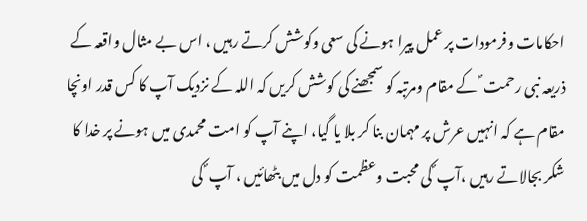احکامات وفرمودات پر عمل پیرا ہونے کی سعی وکوشش کرتے رہیں ، اس بے مثال واقعہ کے ذریعہ نبی رحمت ؐ کے مقام ومرتبہ کو سمجھنے کی کوشش کریں کہ اللہ کے نزدیک آپ کا کس قدر اونچا مقام ہے کہ انہیں عرش پر مہمان بنا کر بلا یا گیا، اپنے آپ کو امت محمدی میں ہونے پر خدا کا شکر بجالاتے رہیں ،آپ ؐ کی محبت وعظمت کو دل میں بٹھائیں ، آپ ؐ کی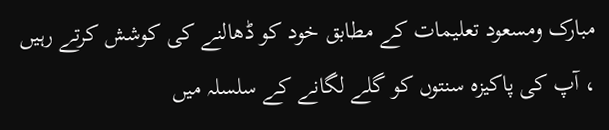مبارک ومسعود تعلیمات کے مطابق خود کو ڈھالنے کی کوشش کرتے رہیں ، آپ کی پاکیزہ سنتوں کو گلے لگانے کے سلسلہ میں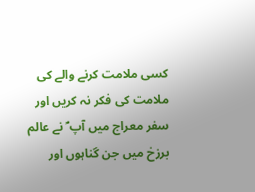کسی ملامت کرنے والے کی ملامت کی فکر نہ کریں اور سفر معراج میں آپ ؐ نے عالم برزخ میں جن گناہوں اور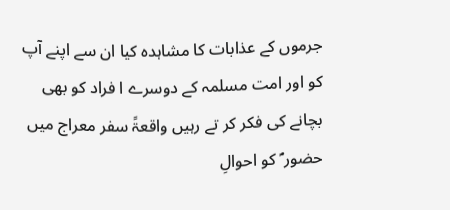جرموں کے عذابات کا مشاہدہ کیا ان سے اپنے آپ کو اور امت مسلمہ کے دوسرے ا فراد کو بھی بچانے کی فکر کر تے رہیں واقعۃً سفر معراج میں حضور ؐ کو احوالِ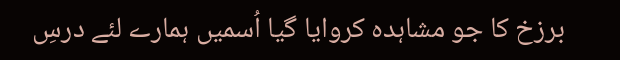برزخ کا جو مشاہدہ کروایا گیا اُسمیں ہمارے لئے درسِ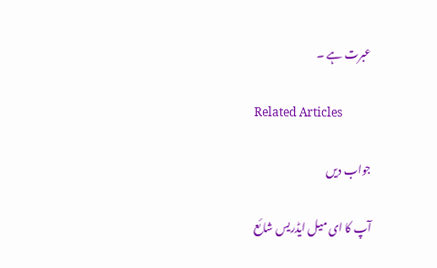عبرت ہے ۔

Related Articles

جواب دیں

آپ کا ای میل ایڈریس شائع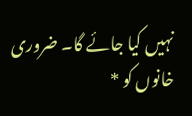نہیں کیا جائے گا۔ ضروری خانوں کو *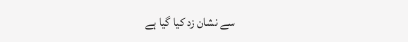سے نشان زد کیا گیا ہے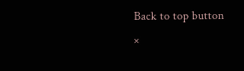Back to top button
×